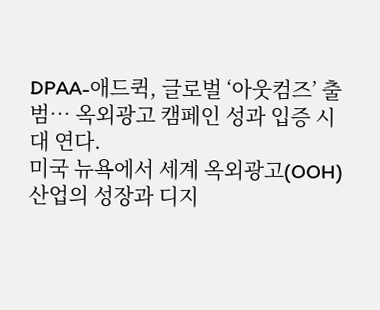DPAA-애드퀵, 글로벌 ‘아웃컴즈’ 출범… 옥외광고 캠페인 성과 입증 시대 연다.
미국 뉴욕에서 세계 옥외광고(OOH) 산업의 성장과 디지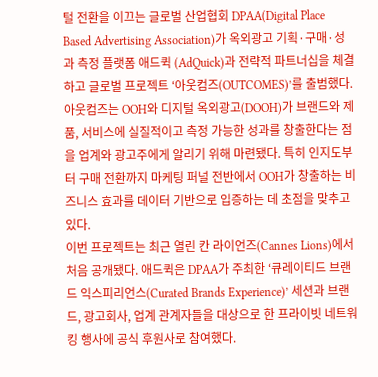털 전환을 이끄는 글로벌 산업협회 DPAA(Digital Place Based Advertising Association)가 옥외광고 기획·구매·성과 측정 플랫폼 애드퀵 (AdQuick)과 전략적 파트너십을 체결하고 글로벌 프로젝트 ‘아웃컴즈(OUTCOMES)’를 출범했다.
아웃컴즈는 OOH와 디지털 옥외광고(DOOH)가 브랜드와 제품, 서비스에 실질적이고 측정 가능한 성과를 창출한다는 점을 업계와 광고주에게 알리기 위해 마련됐다. 특히 인지도부터 구매 전환까지 마케팅 퍼널 전반에서 OOH가 창출하는 비즈니스 효과를 데이터 기반으로 입증하는 데 초점을 맞추고 있다.
이번 프로젝트는 최근 열린 칸 라이언즈(Cannes Lions)에서 처음 공개됐다. 애드퀵은 DPAA가 주최한 ‘큐레이티드 브랜드 익스피리언스(Curated Brands Experience)’ 세션과 브랜드, 광고회사, 업계 관계자들을 대상으로 한 프라이빗 네트워킹 행사에 공식 후원사로 참여했다.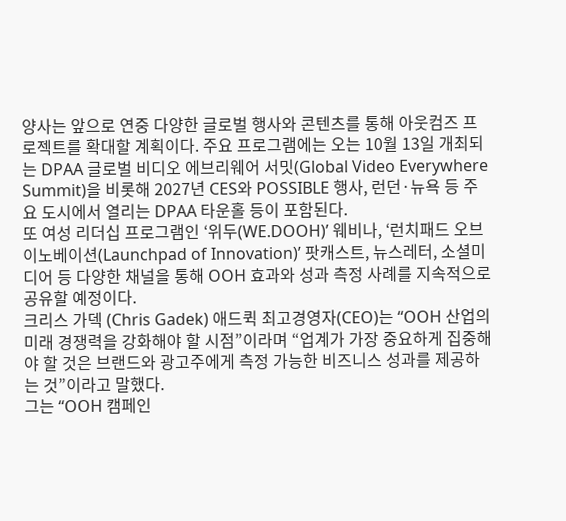양사는 앞으로 연중 다양한 글로벌 행사와 콘텐츠를 통해 아웃컴즈 프로젝트를 확대할 계획이다. 주요 프로그램에는 오는 10월 13일 개최되는 DPAA 글로벌 비디오 에브리웨어 서밋(Global Video Everywhere Summit)을 비롯해 2027년 CES와 POSSIBLE 행사, 런던·뉴욕 등 주요 도시에서 열리는 DPAA 타운홀 등이 포함된다.
또 여성 리더십 프로그램인 ‘위두(WE.DOOH)’ 웨비나, ‘런치패드 오브 이노베이션(Launchpad of Innovation)’ 팟캐스트, 뉴스레터, 소셜미디어 등 다양한 채널을 통해 OOH 효과와 성과 측정 사례를 지속적으로 공유할 예정이다.
크리스 가덱 (Chris Gadek) 애드퀵 최고경영자(CEO)는 “OOH 산업의 미래 경쟁력을 강화해야 할 시점”이라며 “업계가 가장 중요하게 집중해야 할 것은 브랜드와 광고주에게 측정 가능한 비즈니스 성과를 제공하는 것”이라고 말했다.
그는 “OOH 캠페인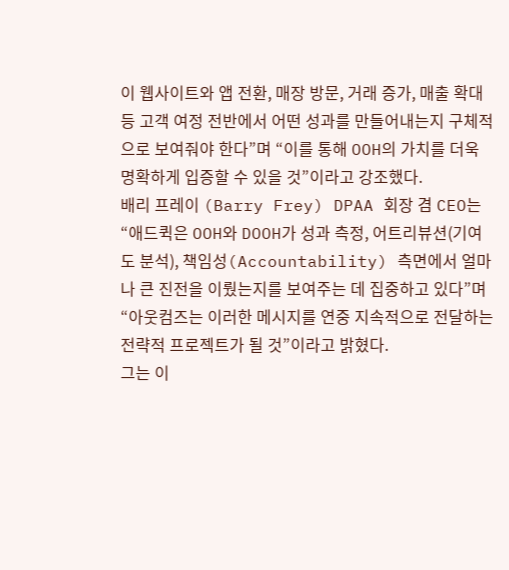이 웹사이트와 앱 전환, 매장 방문, 거래 증가, 매출 확대 등 고객 여정 전반에서 어떤 성과를 만들어내는지 구체적으로 보여줘야 한다”며 “이를 통해 OOH의 가치를 더욱 명확하게 입증할 수 있을 것”이라고 강조했다.
배리 프레이 (Barry Frey) DPAA 회장 겸 CEO는 “애드퀵은 OOH와 DOOH가 성과 측정, 어트리뷰션(기여도 분석), 책임성(Accountability) 측면에서 얼마나 큰 진전을 이뤘는지를 보여주는 데 집중하고 있다”며 “아웃컴즈는 이러한 메시지를 연중 지속적으로 전달하는 전략적 프로젝트가 될 것”이라고 밝혔다.
그는 이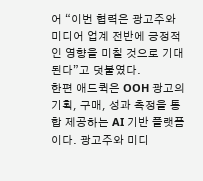어 “이번 협력은 광고주와 미디어 업계 전반에 긍정적인 영향을 미칠 것으로 기대된다”고 덧붙였다.
한편 애드퀵은 OOH 광고의 기획, 구매, 성과 측정을 통합 제공하는 AI 기반 플랫폼이다. 광고주와 미디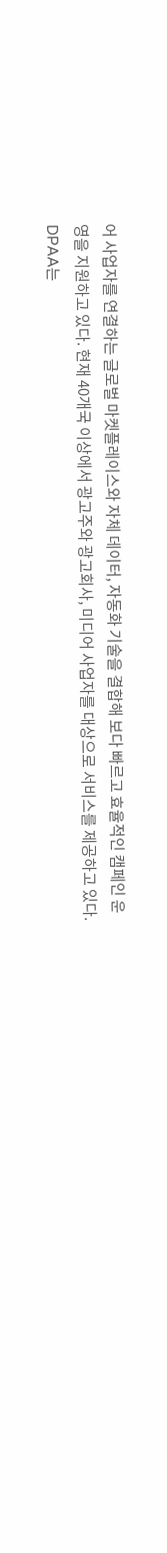어 사업자를 연결하는 글로벌 마켓플레이스와 자체 데이터, 자동화 기술을 결합해 보다 빠르고 효율적인 캠페인 운영을 지원하고 있다. 현재 40개국 이상에서 광고주와 광고회사, 미디어 사업자를 대상으로 서비스를 제공하고 있다.
DPAA는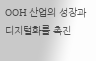OOH 산업의 성장과 디지털화를 촉진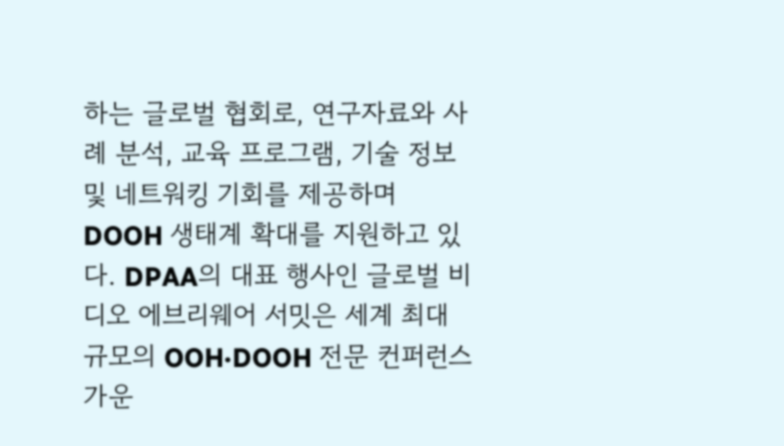하는 글로벌 협회로, 연구자료와 사례 분석, 교육 프로그램, 기술 정보 및 네트워킹 기회를 제공하며 DOOH 생태계 확대를 지원하고 있다. DPAA의 대표 행사인 글로벌 비디오 에브리웨어 서밋은 세계 최대 규모의 OOH·DOOH 전문 컨퍼런스 가운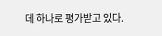데 하나로 평가받고 있다.